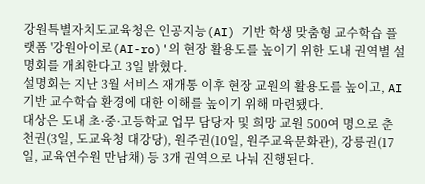강원특별자치도교육청은 인공지능(AI) 기반 학생 맞춤형 교수학습 플랫폼 '강원아이로(AI-ro)'의 현장 활용도를 높이기 위한 도내 권역별 설명회를 개최한다고 3일 밝혔다.
설명회는 지난 3월 서비스 재개통 이후 현장 교원의 활용도를 높이고, AI기반 교수학습 환경에 대한 이해를 높이기 위해 마련됐다.
대상은 도내 초·중·고등학교 업무 담당자 및 희망 교원 500여 명으로 춘천권(3일, 도교육청 대강당), 원주권(10일, 원주교육문화관), 강릉권(17일, 교육연수원 만남채) 등 3개 권역으로 나눠 진행된다.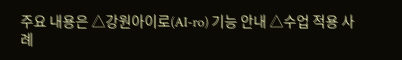주요 내용은 △강원아이로(AI-ro) 기능 안내 △수업 적용 사례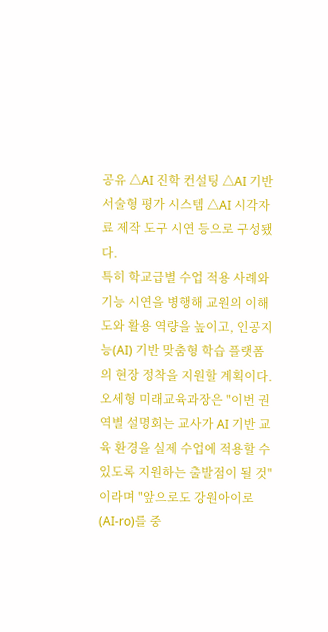공유 △AI 진학 컨설팅 △AI 기반 서술형 평가 시스템 △AI 시각자료 제작 도구 시연 등으로 구성됐다.
특히 학교급별 수업 적용 사례와 기능 시연을 병행해 교원의 이해도와 활용 역량을 높이고, 인공지능(AI) 기반 맞춤형 학습 플랫폼의 현장 정착을 지원할 계획이다.
오세형 미래교육과장은 "이번 권역별 설명회는 교사가 AI 기반 교육 환경을 실제 수업에 적용할 수 있도록 지원하는 출발점이 될 것"이라며 "앞으로도 강원아이로(AI-ro)를 중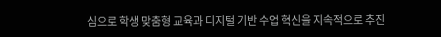심으로 학생 맞춤형 교육과 디지털 기반 수업 혁신을 지속적으로 추진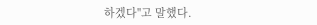하겠다"고 말했다.